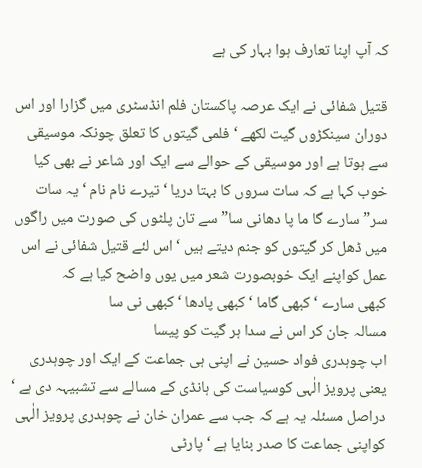کہ آپ اپنا تعارف ہوا بہار کی ہے

قتیل شفائی نے ایک عرصہ پاکستان فلم انڈسٹری میں گزارا اور اس دوران سینکڑوں گیت لکھے ‘ فلمی گیتوں کا تعلق چونکہ موسیقی سے ہوتا ہے اور موسیقی کے حوالے سے ایک اور شاعر نے بھی کیا خوب کہا ہے کہ سات سروں کا بہتا دریا ‘ تیرے نام نام ‘ یہ سات سر”سارے گا ما پا دھانی سا” سے تان پلٹوں کی صورت میں راگوں میں ڈھل کر گیتوں کو جنم دیتے ہیں ‘ اس لئے قتیل شفائی نے اس عمل کواپنے ایک خوبصورت شعر میں یوں واضح کیا ہے کہ
کبھی سارے ‘ کبھی گاما ‘ کبھی پادھا ‘ کبھی نی سا
مسالہ جان کر اس نے سدا ہر گیت کو پیسا
اب چوہدری فواد حسین نے اپنی ہی جماعت کے ایک اور چوہدری یعنی پرویز الٰہی کوسیاست کی ہانڈی کے مسالے سے تشبیہہ دی ہے ‘ دراصل مسئلہ یہ ہے کہ جب سے عمران خان نے چوہدری پرویز الٰہی کواپنی جماعت کا صدر بنایا ہے ‘ پارٹی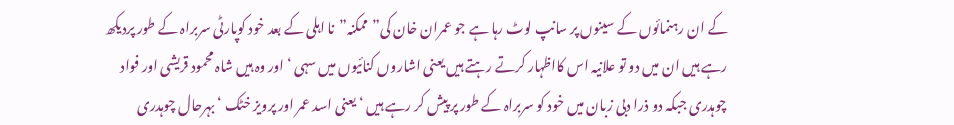کے ان رہنمائوں کے سینوں پر سانپ لوٹ رہا ہے جو عمران خان کی”ممکنہ”نا اہلی کے بعد خود کوپارٹی سربراہ کے طور پردیکھ رہے ہیں ان میں دو تو علانیہ اس کااظہار کرتے رہتے ہیں یعنی اشاروں کنائیوں میں سہی ‘ اور وہ ہیں شاہ محمود قریشی اور فواد چوہدری جبکہ دو ذرا دبی زبان میں خود کو سربراہ کے طور پر پیش کر رہے ہیں ‘ یعنی اسد عمر اور پرویز خٹک ‘ بہرحال چوہدری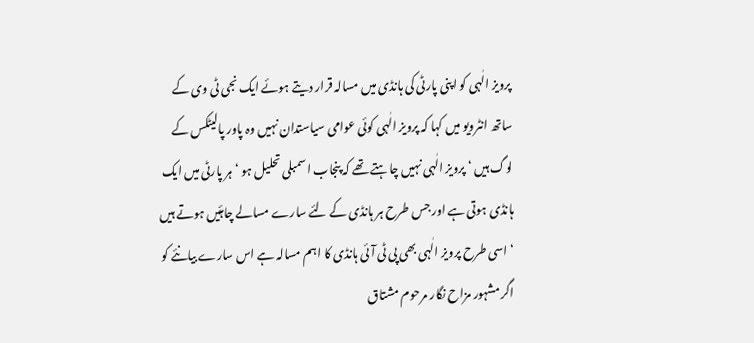پرویز الٰہی کو اپنی پارٹی کی ہانڈی میں مسالہ قرار دیتے ہوئے ایک نجی ٹی وی کے ساتھ انٹرویو میں کہا کہ پرویز الٰہی کوئی عوامی سیاستدان نہیں وہ پاور پالیٹکس کے لوگ ہیں ‘ پرویز الٰہی نہیں چاہتے تھے کہ پنجاب اسمبلی تحلیل ہو ‘ ہر پارٹی میں ایک ہانڈی ہوتی ہے اور جس طرح ہر ہانڈی کے لئے سارے مسالے چاہئیں ہوتے ہیں ‘ اسی طرح پرویز الٰہی بھی پی ٹی آئی ہانڈی کا اہم مسالہ ہے اس سارے بیانئے کو اگر مشہور مزاح نگار مرحوم مشتاق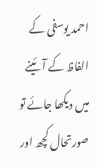احمد یوسفی کے الفاظ کے آئینے میں دیکھا جائے تو صورتحال کچھ اور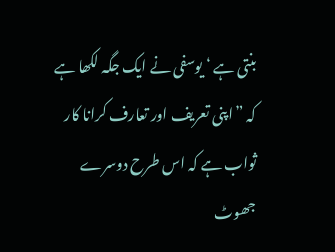بنتی ہے ‘ یوسفی نے ایک جگہ لکھا ہے کہ ”اپنی تعریف اور تعارف کرانا کار ثواب ہے کہ اس طرح دوسرے جھوٹ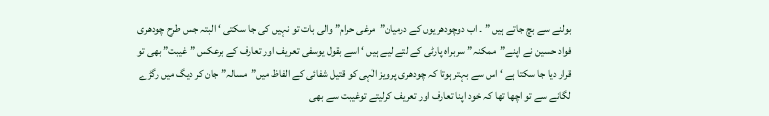بولنے سے بچ جاتے ہیں ” ۔ اب دوچودھریوں کے درمیان”مرغی حرام” والی بات تو نہیں کی جا سکتی ‘ البتہ جس طرح چودھری فواد حسین نے اپنے”ممکنہ” سربراہ پارٹی کے لتے لیے ہیں ‘ اسے بقول یوسفی تعریف اور تعارف کے برعکس ” غیبت” بھی تو قرار دیا جا سکتا ہے ‘ اس سے بہتر ہوتا کہ چودھری پرویز الٰہی کو قتیل شفائی کے الفاظ میں”مسالہ” جان کر دیگ میں رگڑے لگانے سے تو اچھا تھا کہ خود اپنا تعارف اور تعریف کرلیتے توغیبت سے بھی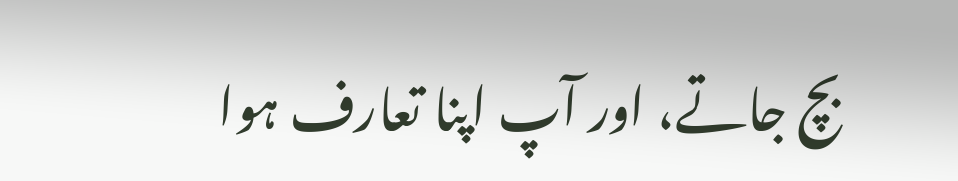بچ جاتے، اور آپ اپنا تعارف ہوا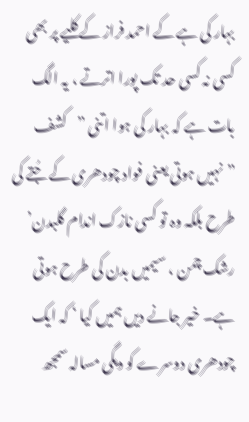بہار کی ہے کے احمد فراز کے کلیے پر بھی کسی نہ کسی حد تک پورا اترتے ، یہ الگ بات ہے کہ بہار کی ہوا اتنی ”کشف ”نہیں ہوتی یعنی فواد چودھری کے جُتے کی طرح بلکہ وہ تو کسی نازک اندام گلبدن’ رشک چمن ، سیمیں بدن کی طرح ہوتی ہے۔ خیر جانے دیں ہمیں کیا ‘ کہ ایک چودھری دوسرے کو دیگی مسالہ سمجھ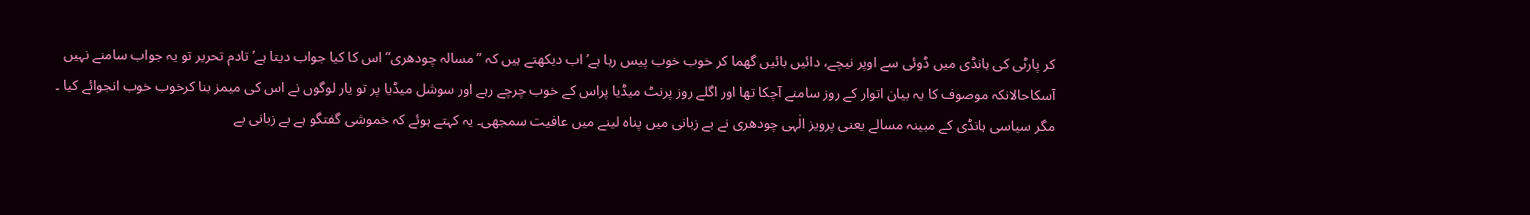کر پارٹی کی ہانڈی میں ڈوئی سے اوپر نیچے، دائیں بائیں گھما کر خوب خوب پیس رہا ہے’ اب دیکھتے ہیں کہ ”مسالہ چودھری”اس کا کیا جواب دیتا ہے’ تادم تحریر تو یہ جواب سامنے نہیں آسکاحالانکہ موصوف کا یہ بیان اتوار کے روز سامنے آچکا تھا اور اگلے روز پرنٹ میڈیا پراس کے خوب چرچے رہے اور سوشل میڈیا پر تو یار لوگوں نے اس کی میمز بنا کرخوب خوب انجوائے کیا ۔ مگر سیاسی ہانڈی کے مبینہ مسالے یعنی پرویز الٰہی چودھری نے بے زبانی میں پناہ لینے میں عافیت سمجھی۔ یہ کہتے ہوئے کہ خموشی گفتگو ہے بے زبانی بے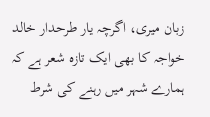زبان میری، اگرچہ یار طرحدار خالد خواجہ کا بھی ایک تازہ شعر ہے کہ
ہمارے شہر میں رہنے کی شرط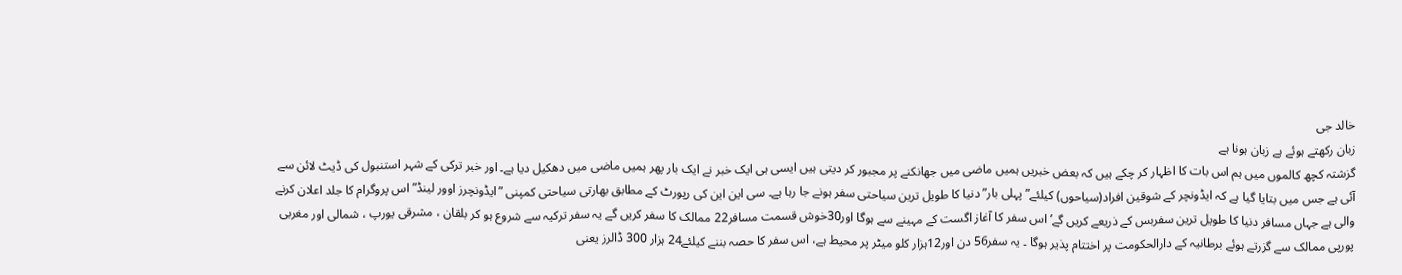خالد جی
زبان رکھتے ہوئے ہے زبان ہونا ہے
گزشتہ کچھ کالموں میں ہم اس بات کا اظہار کر چکے ہیں کہ بعض خبریں ہمیں ماضی میں جھانکنے پر مجبور کر دیتی ہیں ایسی ہی ایک خبر نے ایک بار پھر ہمیں ماضی میں دھکیل دیا ہے۔ اور خبر ترکی کے شہر استنبول کی ڈیٹ لائن سے آئی ہے جس میں بتایا گیا ہے کہ ایڈونچر کے شوقین افراد(سیاحوں) کیلئے” پہلی بار”دنیا کا طویل ترین سیاحتی سفر ہونے جا رہا ہے۔ سی این این کی رپورٹ کے مطابق بھارتی سیاحتی کمپنی ”ایڈونچرز اوور لینڈ”اس پروگرام کا جلد اعلان کرنے والی ہے جہاں مسافر دنیا کا طویل ترین سفربس کے ذریعے کریں گے’ اس سفر کا آغاز اگست کے مہینے سے ہوگا اور30خوش قسمت مسافر22 ممالک کا سفر کریں گے یہ سفر ترکیہ سے شروع ہو کر بلقان ، مشرقی یورپ ، شمالی اور مغربی پورپی ممالک سے گزرتے ہوئے برطانیہ کے دارالحکومت پر اختتام پذیر ہوگا ۔ یہ سفر56 دن اور12ہزار کلو میٹر پر محیط ہے، اس سفر کا حصہ بننے کیلئے24 ہزار 300 ڈالرز یعنی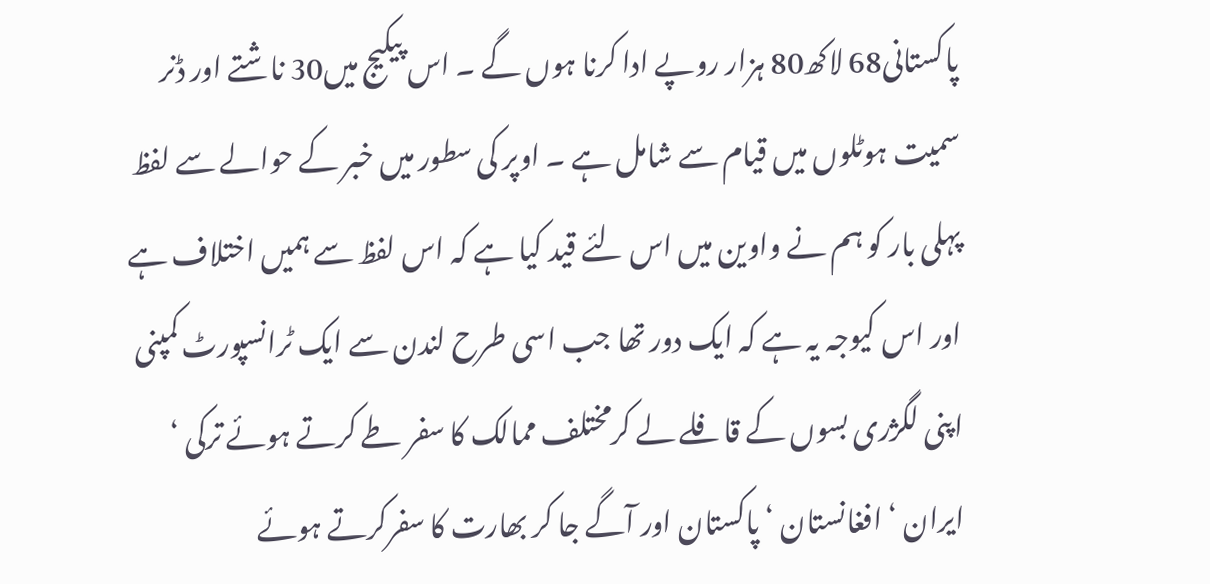پاکستانی68 لاکھ80 ہزار روپے ادا کرنا ہوں گے ۔ اس پیکیج میں30 ناشتے اور ڈنر سمیت ہوٹلوں میں قیام سے شامل ہے ۔ اوپر کی سطور میں خبر کے حوالے سے لفظ پہلی بار کو ہم نے واوین میں اس لئے قید کیا ہے کہ اس لفظ سے ہمیں اختلاف ہے اور اس کیوجہ یہ ہے کہ ایک دور تھا جب اسی طرح لندن سے ایک ٹرانسپورٹ کمپنی اپنی لگژری بسوں کے قافلے لے کرمختلف ممالک کا سفر طے کرتے ہوئے ترکی ‘ ایران ‘ افغانستان ‘ پاکستان اور آگے جا کر بھارت کا سفرکرتے ہوئے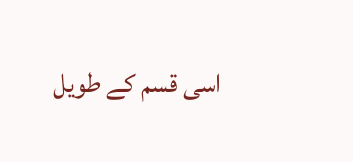اسی قسم کے طویل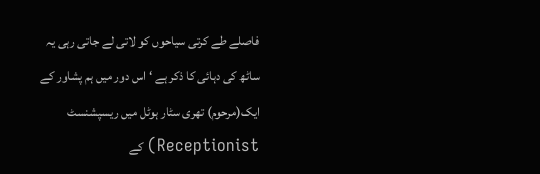فاصلے طے کرتی سیاحوں کو لاتی لے جاتی رہی یہ ساٹھ کی دہائی کا ذکر ہے ‘ اس دور میں ہم پشاور کے ایک(مرحوم) تھری سٹار ہوٹل میں ریسپشنسٹ Receptionist) کے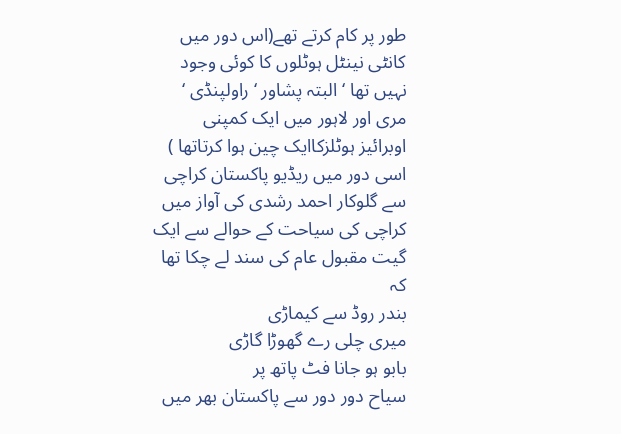طور پر کام کرتے تھے(اس دور میں کانٹی نینٹل ہوٹلوں کا کوئی وجود نہیں تھا ‘ البتہ پشاور ‘ راولپنڈی ‘ مری اور لاہور میں ایک کمپنی اوبرائیز ہوٹلزکاایک چین ہوا کرتاتھا ) اسی دور میں ریڈیو پاکستان کراچی سے گلوکار احمد رشدی کی آواز میں کراچی کی سیاحت کے حوالے سے ایک گیت مقبول عام کی سند لے چکا تھا کہ
بندر روڈ سے کیماڑی
میری چلی رے گھوڑا گاڑی
بابو ہو جانا فٹ پاتھ پر
سیاح دور دور سے پاکستان بھر میں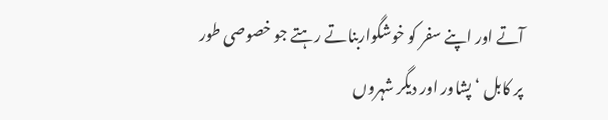آتے اور اپنے سفر کو خوشگواربناتے رہتے جو خصوصی طور پر کابل ‘ پشاور اور دیگر شہروں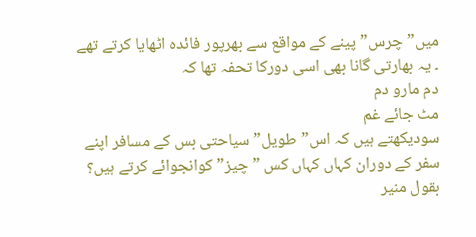میں”چرس” پینے کے مواقع سے بھرپور فائدہ اٹھایا کرتے تھے ۔ یہ بھارتی گانا بھی اسی دورکا تحفہ تھا کہ
دم مارو دم
مٹ جائے غم
سودیکھتے ہیں کہ اس”طویل” سیاحتی بس کے مسافر اپنے سفر کے دوران کہاں کہاں کس ”چیز” کوانجوائے کرتے ہیں؟ بقول منیر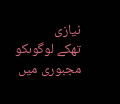نیازی
تھکے لوگوںکو مجبوری میں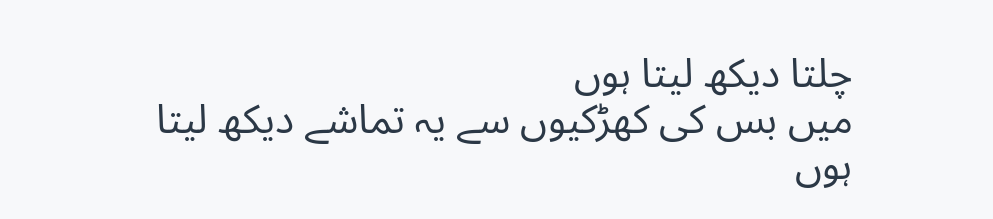چلتا دیکھ لیتا ہوں
میں بس کی کھڑکیوں سے یہ تماشے دیکھ لیتا ہوں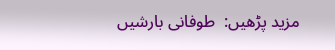مزید پڑھیں:  طوفانی بارشیں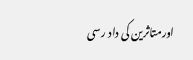اورمتاثرین کی داد رسی